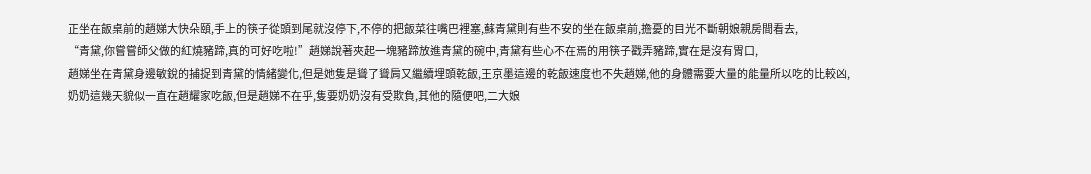正坐在飯桌前的趙娣大快朵頤,手上的筷子從頭到尾就沒停下,不停的把飯菜往嘴巴裡塞,蘇青黛則有些不安的坐在飯桌前,擔憂的目光不斷朝娘親房間看去,
“青黛,你嘗嘗師父做的紅燒豬蹄,真的可好吃啦!”趙娣說著夾起一塊豬蹄放進青黛的碗中,青黛有些心不在焉的用筷子戳弄豬蹄,實在是沒有胃口,
趙娣坐在青黛身邊敏銳的捕捉到青黛的情緒變化,但是她隻是聳了聳肩又繼續埋頭乾飯,王京墨這邊的乾飯速度也不失趙娣,他的身體需要大量的能量所以吃的比較凶,
奶奶這幾天貌似一直在趙耀家吃飯,但是趙娣不在乎,隻要奶奶沒有受欺負,其他的隨便吧,二大娘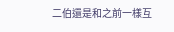二伯還是和之前一樣互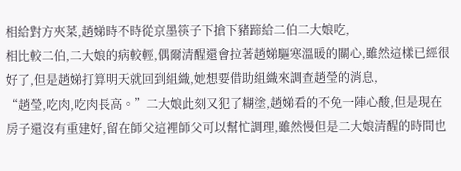相給對方夾菜,趙娣時不時從京墨筷子下搶下豬蹄給二伯二大娘吃,
相比較二伯,二大娘的病較輕,偶爾清醒還會拉著趙娣驅寒溫暖的關心,雖然這樣已經很好了,但是趙娣打算明天就回到組織,她想要借助組織來調查趙瑩的消息,
“趙瑩,吃肉,吃肉長高。”二大娘此刻又犯了糊塗,趙娣看的不免一陣心酸,但是現在房子還沒有重建好,留在師父這裡師父可以幫忙調理,雖然慢但是二大娘清醒的時間也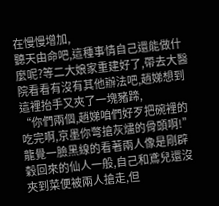在慢慢增加,
聽天由命吧,這種事情自己還能做什麼呢?等二大娘家重建好了,帶去大醫院看看有沒有其他辦法吧,趙娣想到這裡抬手又夾了一塊豬蹄,
“你們兩個,趙娣咱們好歹把碗裡的吃完啊,京墨你彆搶灰燼的骨頭啊!”
龍覺一臉黑線的看著兩人像是剛辟穀回來的仙人一般,自己和鳶兒還沒夾到菜便被兩人搶走,但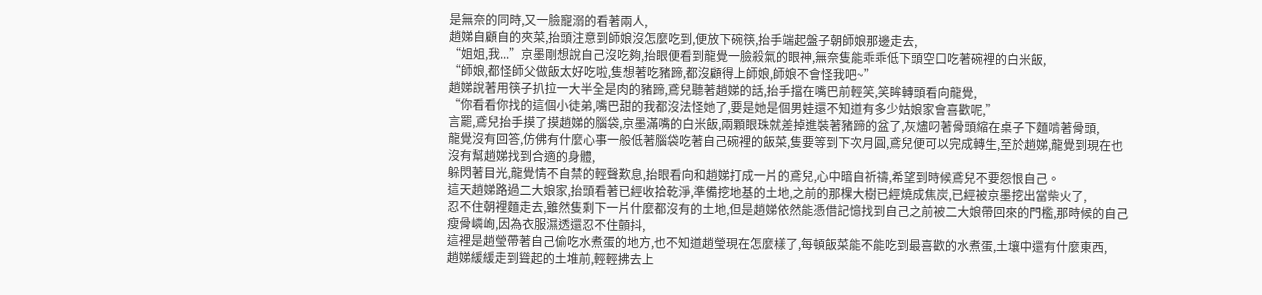是無奈的同時,又一臉寵溺的看著兩人,
趙娣自顧自的夾菜,抬頭注意到師娘沒怎麼吃到,便放下碗筷,抬手端起盤子朝師娘那邊走去,
“姐姐,我...”京墨剛想說自己沒吃夠,抬眼便看到龍覺一臉殺氣的眼神,無奈隻能乖乖低下頭空口吃著碗裡的白米飯,
“師娘,都怪師父做飯太好吃啦,隻想著吃豬蹄,都沒顧得上師娘,師娘不會怪我吧~”
趙娣說著用筷子扒拉一大半全是肉的豬蹄,鳶兒聽著趙娣的話,抬手擋在嘴巴前輕笑,笑眸轉頭看向龍覺,
“你看看你找的這個小徒弟,嘴巴甜的我都沒法怪她了,要是她是個男娃還不知道有多少姑娘家會喜歡呢,”
言罷,鳶兒抬手摸了摸趙娣的腦袋,京墨滿嘴的白米飯,兩顆眼珠就差掉進裝著豬蹄的盆了,灰燼叼著骨頭縮在桌子下麵啃著骨頭,
龍覺沒有回答,仿佛有什麼心事一般低著腦袋吃著自己碗裡的飯菜,隻要等到下次月圓,鳶兒便可以完成轉生,至於趙娣,龍覺到現在也沒有幫趙娣找到合適的身體,
躲閃著目光,龍覺情不自禁的輕聲歎息,抬眼看向和趙娣打成一片的鳶兒,心中暗自祈禱,希望到時候鳶兒不要怨恨自己。
這天趙娣路過二大娘家,抬頭看著已經收拾乾淨,準備挖地基的土地,之前的那棵大樹已經燒成焦炭,已經被京墨挖出當柴火了,
忍不住朝裡麵走去,雖然隻剩下一片什麼都沒有的土地,但是趙娣依然能憑借記憶找到自己之前被二大娘帶回來的門檻,那時候的自己瘦骨嶙峋,因為衣服濕透還忍不住顫抖,
這裡是趙瑩帶著自己偷吃水煮蛋的地方,也不知道趙瑩現在怎麼樣了,每頓飯菜能不能吃到最喜歡的水煮蛋,土壤中還有什麼東西,
趙娣緩緩走到聳起的土堆前,輕輕拂去上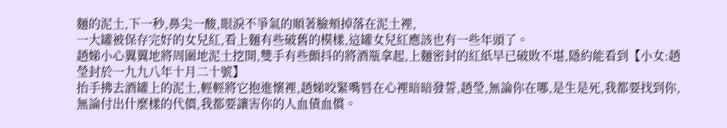麵的泥土,下一秒,鼻尖一酸,眼淚不爭氣的順著臉頰掉落在泥土裡,
一大罐被保存完好的女兒紅,看上麵有些破舊的模樣,這罐女兒紅應該也有一些年頭了。
趙娣小心翼翼地將周圍地泥土挖開,雙手有些顫抖的將酒瓶拿起,上麵密封的紅紙早已破敗不堪,隱約能看到【小女:趙瑩封於一九九八年十月二十號】
抬手拂去酒罐上的泥土,輕輕將它抱進懷裡,趙娣咬緊嘴唇在心裡暗暗發誓,趙瑩,無論你在哪,是生是死,我都要找到你,無論付出什麼樣的代價,我都要讓害你的人血債血償。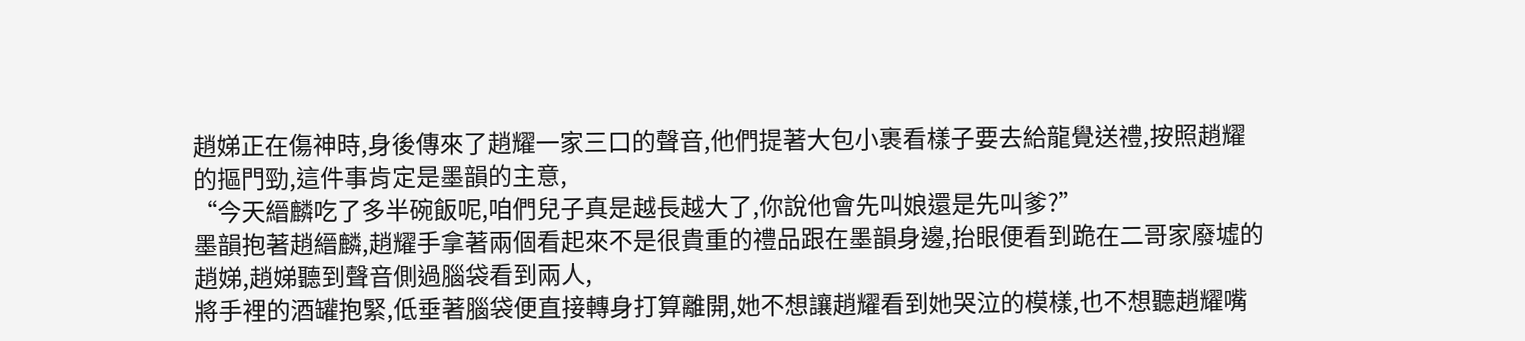趙娣正在傷神時,身後傳來了趙耀一家三口的聲音,他們提著大包小裹看樣子要去給龍覺送禮,按照趙耀的摳門勁,這件事肯定是墨韻的主意,
“今天縉麟吃了多半碗飯呢,咱們兒子真是越長越大了,你說他會先叫娘還是先叫爹?”
墨韻抱著趙縉麟,趙耀手拿著兩個看起來不是很貴重的禮品跟在墨韻身邊,抬眼便看到跪在二哥家廢墟的趙娣,趙娣聽到聲音側過腦袋看到兩人,
將手裡的酒罐抱緊,低垂著腦袋便直接轉身打算離開,她不想讓趙耀看到她哭泣的模樣,也不想聽趙耀嘴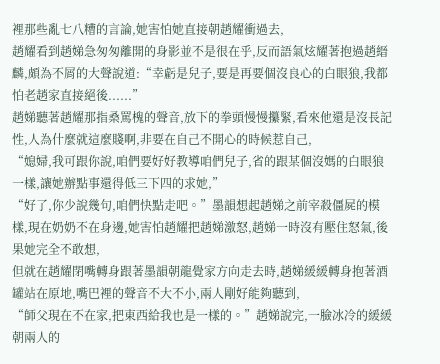裡那些亂七八糟的言論,她害怕她直接朝趙耀衝過去,
趙耀看到趙娣急匆匆離開的身影並不是很在乎,反而語氣炫耀著抱過趙縉麟,頗為不屑的大聲說道:“幸虧是兒子,要是再要個沒良心的白眼狼,我都怕老趙家直接絕後......”
趙娣聽著趙耀那指桑罵槐的聲音,放下的拳頭慢慢攥緊,看來他還是沒長記性,人為什麼就這麼賤啊,非要在自己不開心的時候惹自己,
“媳婦,我可跟你說,咱們要好好教導咱們兒子,省的跟某個沒媽的白眼狼一樣,讓她辦點事還得低三下四的求她,”
“好了,你少說幾句,咱們快點走吧。”墨韻想起趙娣之前宰殺僵屍的模樣,現在奶奶不在身邊,她害怕趙耀把趙娣激怒,趙娣一時沒有壓住怒氣,後果她完全不敢想,
但就在趙耀閉嘴轉身跟著墨韻朝龍覺家方向走去時,趙娣緩緩轉身抱著酒罐站在原地,嘴巴裡的聲音不大不小,兩人剛好能夠聽到,
“師父現在不在家,把東西給我也是一樣的。”趙娣說完,一臉冰冷的緩緩朝兩人的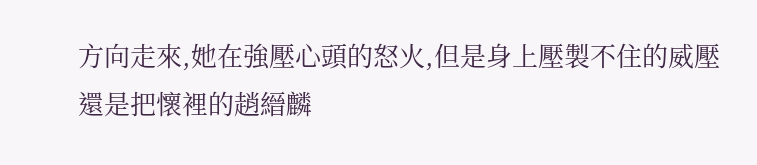方向走來,她在強壓心頭的怒火,但是身上壓製不住的威壓還是把懷裡的趙縉麟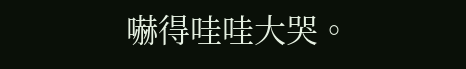嚇得哇哇大哭。